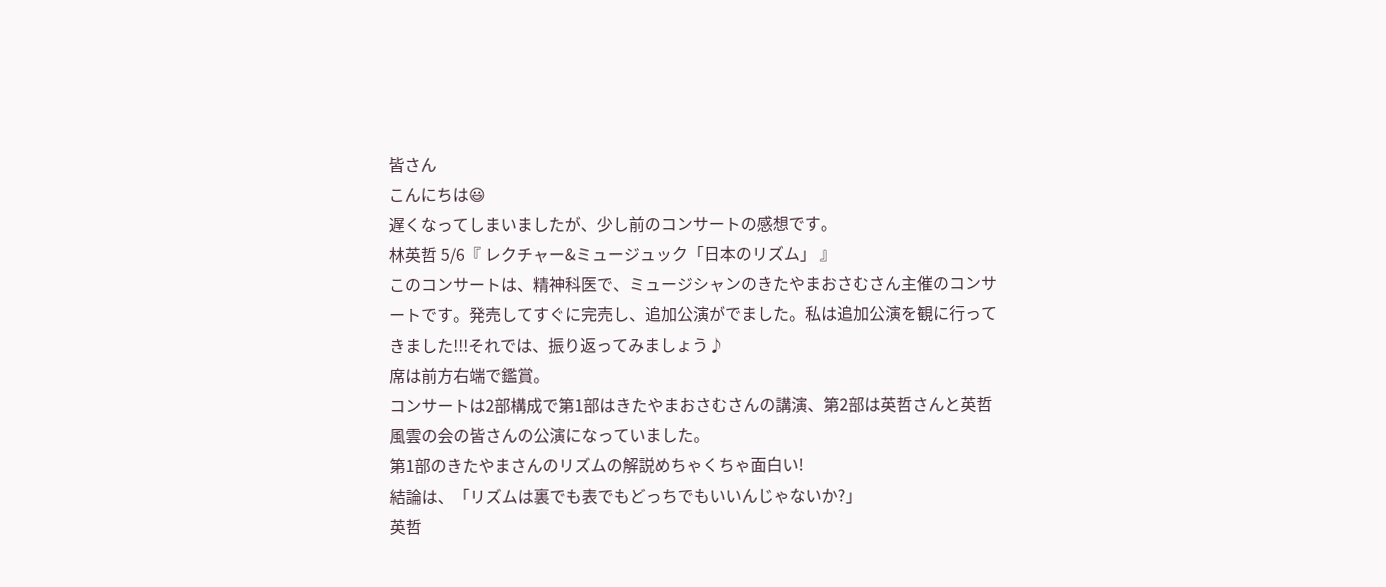皆さん
こんにちは😃
遅くなってしまいましたが、少し前のコンサートの感想です。
林英哲 5/6『 レクチャー&ミュージュック「日本のリズム」 』
このコンサートは、精神科医で、ミュージシャンのきたやまおさむさん主催のコンサートです。発売してすぐに完売し、追加公演がでました。私は追加公演を観に行ってきました!!!それでは、振り返ってみましょう♪
席は前方右端で鑑賞。
コンサートは2部構成で第1部はきたやまおさむさんの講演、第2部は英哲さんと英哲風雲の会の皆さんの公演になっていました。
第1部のきたやまさんのリズムの解説めちゃくちゃ面白い!
結論は、「リズムは裏でも表でもどっちでもいいんじゃないか?」
英哲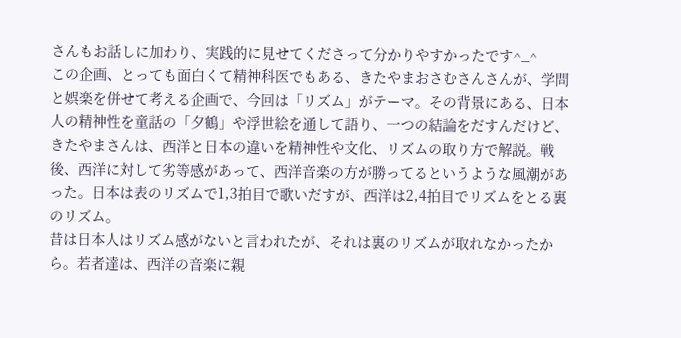さんもお話しに加わり、実践的に見せてくださって分かりやすかったです^_^
この企画、とっても面白くて精神科医でもある、きたやまおさむさんさんが、学問と娯楽を併せて考える企画で、今回は「リズム」がテーマ。その背景にある、日本人の精神性を童話の「夕鶴」や浮世絵を通して語り、一つの結論をだすんだけど、きたやまさんは、西洋と日本の違いを精神性や文化、リズムの取り方で解説。戦後、西洋に対して劣等感があって、西洋音楽の方が勝ってるというような風潮があった。日本は表のリズムで1,3拍目で歌いだすが、西洋は2,4拍目でリズムをとる裏のリズム。
昔は日本人はリズム感がないと言われたが、それは裏のリズムが取れなかったから。若者達は、西洋の音楽に親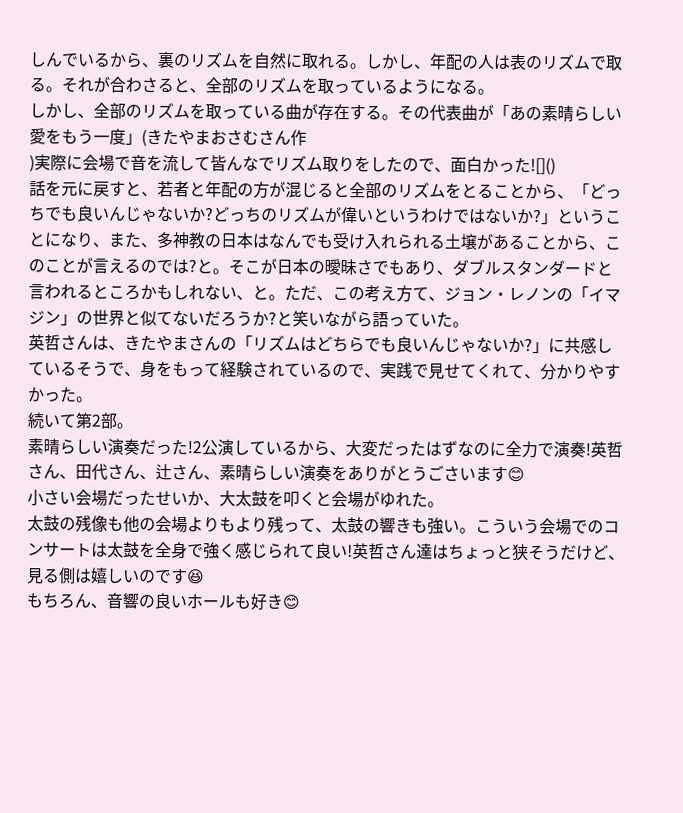しんでいるから、裏のリズムを自然に取れる。しかし、年配の人は表のリズムで取る。それが合わさると、全部のリズムを取っているようになる。
しかし、全部のリズムを取っている曲が存在する。その代表曲が「あの素晴らしい愛をもう一度」(きたやまおさむさん作
)実際に会場で音を流して皆んなでリズム取りをしたので、面白かった![]()
話を元に戻すと、若者と年配の方が混じると全部のリズムをとることから、「どっちでも良いんじゃないか?どっちのリズムが偉いというわけではないか?」ということになり、また、多神教の日本はなんでも受け入れられる土壌があることから、このことが言えるのでは?と。そこが日本の曖昧さでもあり、ダブルスタンダードと言われるところかもしれない、と。ただ、この考え方て、ジョン・レノンの「イマジン」の世界と似てないだろうか?と笑いながら語っていた。
英哲さんは、きたやまさんの「リズムはどちらでも良いんじゃないか?」に共感しているそうで、身をもって経験されているので、実践で見せてくれて、分かりやすかった。
続いて第2部。
素晴らしい演奏だった!2公演しているから、大変だったはずなのに全力で演奏!英哲さん、田代さん、辻さん、素晴らしい演奏をありがとうごさいます😊
小さい会場だったせいか、大太鼓を叩くと会場がゆれた。
太鼓の残像も他の会場よりもより残って、太鼓の響きも強い。こういう会場でのコンサートは太鼓を全身で強く感じられて良い!英哲さん達はちょっと狭そうだけど、見る側は嬉しいのです😆
もちろん、音響の良いホールも好き😊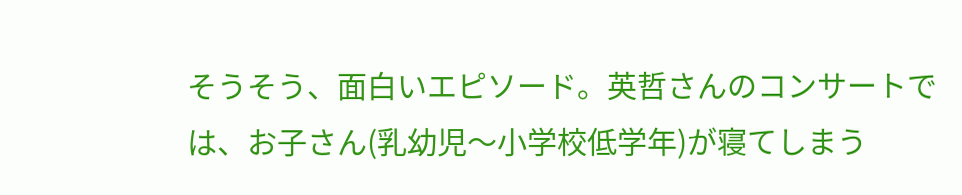そうそう、面白いエピソード。英哲さんのコンサートでは、お子さん(乳幼児〜小学校低学年)が寝てしまう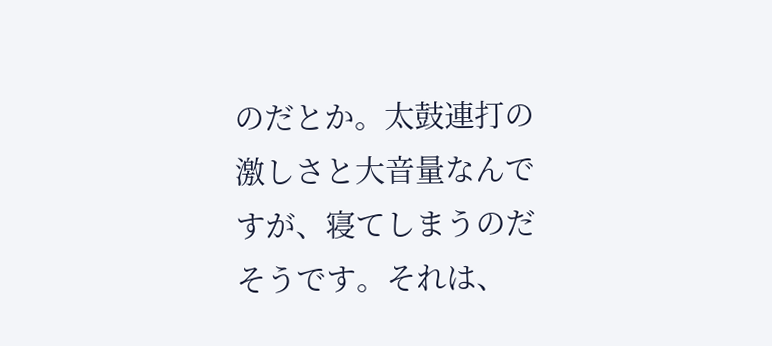のだとか。太鼓連打の激しさと大音量なんですが、寝てしまうのだそうです。それは、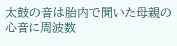太鼓の音は胎内で聞いた母親の心音に周波数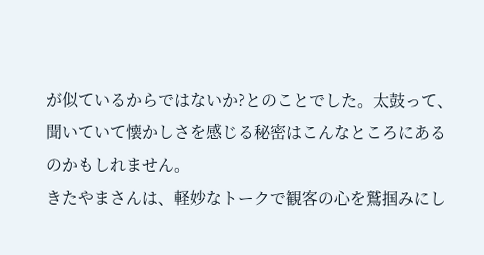が似ているからではないか?とのことでした。太鼓って、聞いていて懐かしさを感じる秘密はこんなところにあるのかもしれません。
きたやまさんは、軽妙なトークで観客の心を鷲掴みにし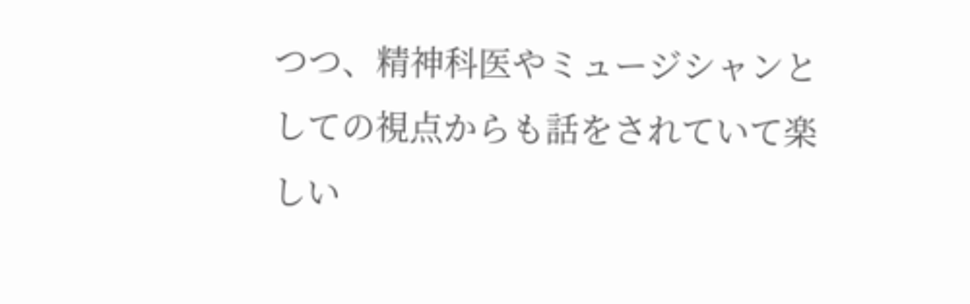つつ、精神科医やミュージシャンとしての視点からも話をされていて楽しい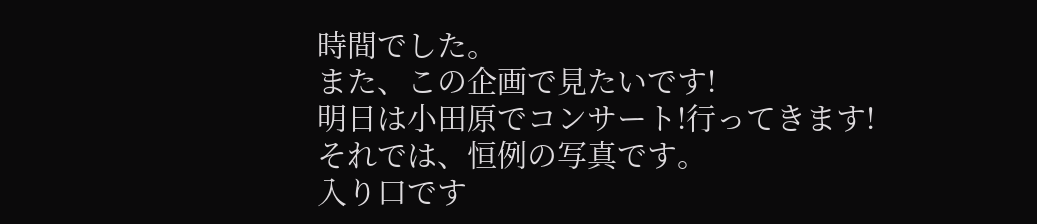時間でした。
また、この企画で見たいです!
明日は小田原でコンサート!行ってきます!
それでは、恒例の写真です。
入り口です